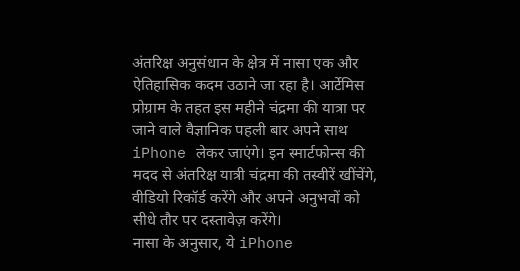अंतरिक्ष अनुसंधान के क्षेत्र में नासा एक और ऐतिहासिक कदम उठाने जा रहा है। आर्टेमिस प्रोग्राम के तहत इस महीने चंद्रमा की यात्रा पर जाने वाले वैज्ञानिक पहली बार अपने साथ iPhone लेकर जाएंगे। इन स्मार्टफोन्स की मदद से अंतरिक्ष यात्री चंद्रमा की तस्वीरें खींचेंगे, वीडियो रिकॉर्ड करेंगे और अपने अनुभवों को सीधे तौर पर दस्तावेज़ करेंगे।
नासा के अनुसार, ये iPhone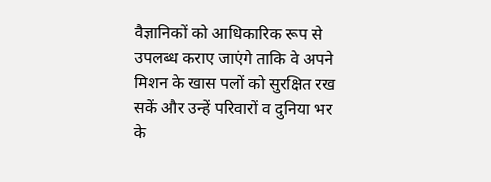वैज्ञानिकों को आधिकारिक रूप से उपलब्ध कराए जाएंगे ताकि वे अपने मिशन के खास पलों को सुरक्षित रख सकें और उन्हें परिवारों व दुनिया भर के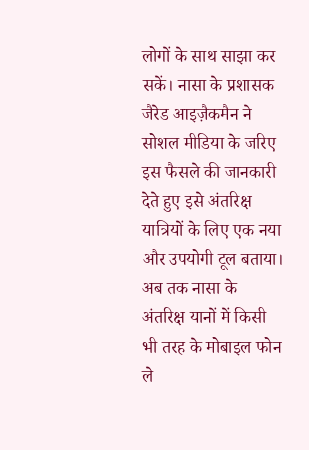लोगों के साथ साझा कर सकें। नासा के प्रशासक जैरेड आइज़ैकमैन ने सोशल मीडिया के जरिए इस फैसले की जानकारी देते हुए इसे अंतरिक्ष यात्रियों के लिए एक नया और उपयोगी टूल बताया। अब तक नासा के अंतरिक्ष यानों में किसी भी तरह के मोबाइल फोन ले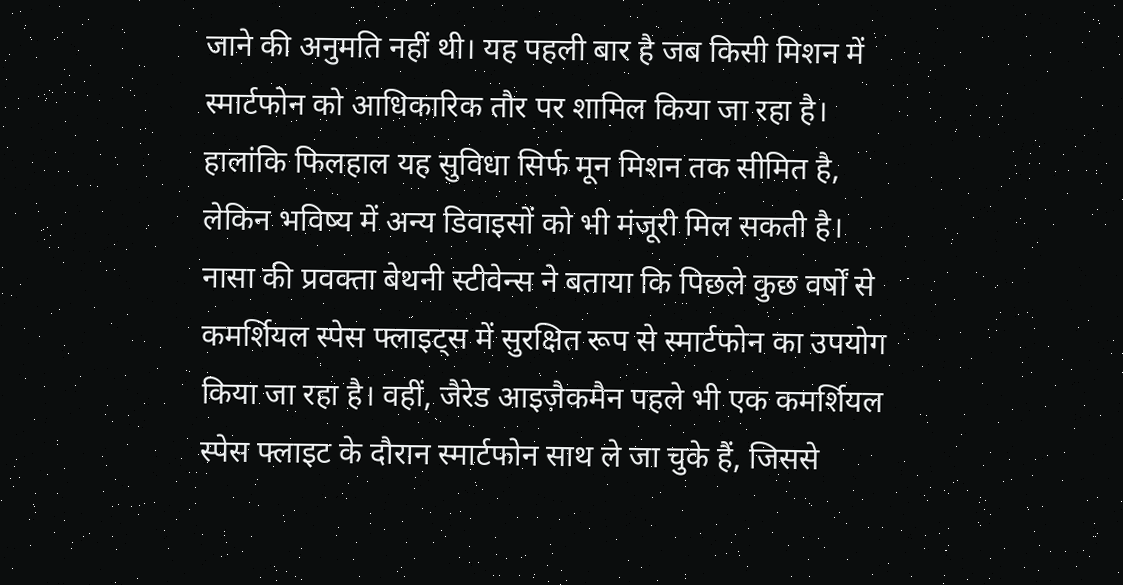जाने की अनुमति नहीं थी। यह पहली बार है जब किसी मिशन में स्मार्टफोन को आधिकारिक तौर पर शामिल किया जा रहा है। हालांकि फिलहाल यह सुविधा सिर्फ मून मिशन तक सीमित है, लेकिन भविष्य में अन्य डिवाइसों को भी मंजूरी मिल सकती है।
नासा की प्रवक्ता बेथनी स्टीवेन्स ने बताया कि पिछले कुछ वर्षों से कमर्शियल स्पेस फ्लाइट्स में सुरक्षित रूप से स्मार्टफोन का उपयोग किया जा रहा है। वहीं, जैरेड आइज़ैकमैन पहले भी एक कमर्शियल स्पेस फ्लाइट के दौरान स्मार्टफोन साथ ले जा चुके हैं, जिससे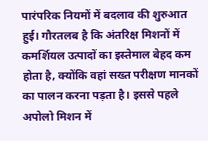पारंपरिक नियमों में बदलाव की शुरुआत हुई। गौरतलब है कि अंतरिक्ष मिशनों में कमर्शियल उत्पादों का इस्तेमाल बेहद कम होता है, क्योंकि वहां सख्त परीक्षण मानकों का पालन करना पड़ता है। इससे पहले अपोलो मिशन में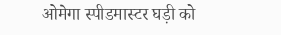ओमेगा स्पीडमास्टर घड़ी को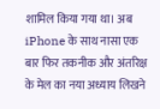शामिल किया गया था। अब iPhone के साथ नासा एक बार फिर तकनीक और अंतरिक्ष के मेल का नया अध्याय लिखने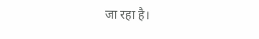जा रहा है।